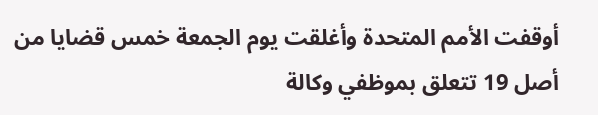أوقفت الأمم المتحدة وأغلقت يوم الجمعة خمس قضايا من أصل 19 تتعلق بموظفي وكالة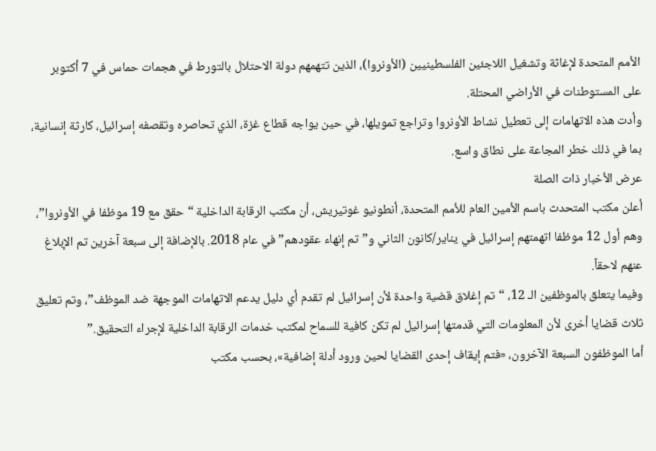الأمم المتحدة لإغاثة وتشغيل اللاجئين الفلسطينيين (الأونروا)، الذين تتهمهم دولة الاحتلال بالتورط في هجمات حماس في 7 أكتوبر على المستوطنات في الأراضي المحتلة.
وأدت هذه الاتهامات إلى تعطيل نشاط الأونروا وتراجع تمويلها، في حين يواجه قطاع غزة، الذي تحاصره وتقصفه إسرائيل، كارثة إنسانية، بما في ذلك خطر المجاعة على نطاق واسع.
عرض الأخبار ذات الصلة
أعلن مكتب المتحدث باسم الأمين العام للأمم المتحدة، أنطونيو غوتيريش، أن مكتب الرقابة الداخلية “حقق مع 19 موظفا في الأونروا”، وهم أول 12 موظفا اتهمتهم إسرائيل في يناير/كانون الثاني و”تم إنهاء عقودهم” في عام 2018. بالإضافة إلى سبعة آخرين تم الإبلاغ عنهم لاحقاً.
وفيما يتعلق بالموظفين الـ 12، “تم إغلاق قضية واحدة لأن إسرائيل لم تقدم أي دليل يدعم الاتهامات الموجهة ضد الموظف”، وتم تعليق ثلاث قضايا أخرى لأن المعلومات التي قدمتها إسرائيل لم تكن كافية للسماح لمكتب خدمات الرقابة الداخلية لإجراء التحقيق.”
أما الموظفون السبعة الآخرون، «فتم إيقاف إحدى القضايا لحين ورود أدلة إضافية»، بحسب مكتب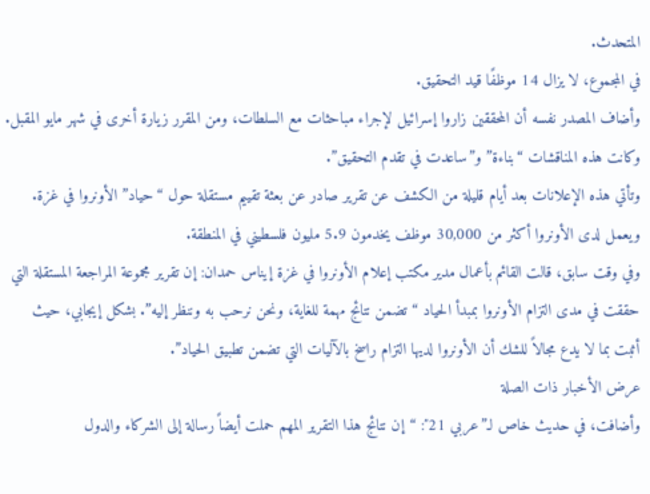المتحدث.
في المجموع، لا يزال 14 موظفًا قيد التحقيق.
وأضاف المصدر نفسه أن المحققين زاروا إسرائيل لإجراء مباحثات مع السلطات، ومن المقرر زيارة أخرى في شهر مايو المقبل. وكانت هذه المناقشات “بناءة” و”ساعدت في تقدم التحقيق”.
وتأتي هذه الإعلانات بعد أيام قليلة من الكشف عن تقرير صادر عن بعثة تقييم مستقلة حول “حياد” الأونروا في غزة.
ويعمل لدى الأونروا أكثر من 30,000 موظف يخدمون 5.9 مليون فلسطيني في المنطقة.
وفي وقت سابق، قالت القائم بأعمال مدير مكتب إعلام الأونروا في غزة إيناس حمدان: إن تقرير مجموعة المراجعة المستقلة التي حققت في مدى التزام الأونروا بمبدأ الحياد “تضمن نتائج مهمة للغاية، ونحن نرحب به وننظر إليه”. بشكل إيجابي، حيث أثبت بما لا يدع مجالاً للشك أن الأونروا لديها التزام راسخ بالآليات التي تضمن تطبيق الحياد”.
عرض الأخبار ذات الصلة
وأضافت، في حديث خاص لـ”عربي 21″: “إن نتائج هذا التقرير المهم حملت أيضاً رسالة إلى الشركاء والدول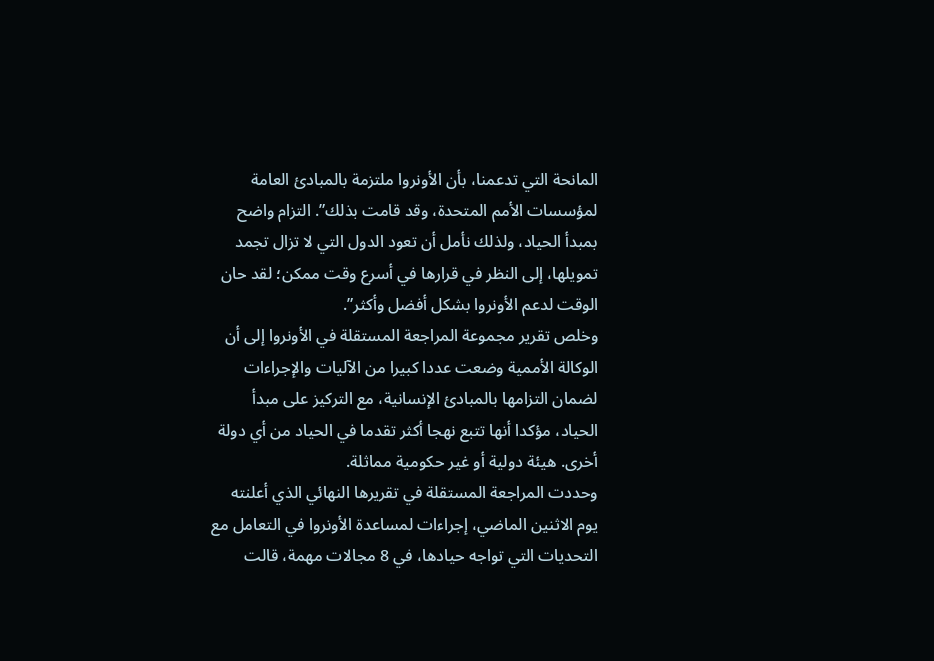المانحة التي تدعمنا، بأن الأونروا ملتزمة بالمبادئ العامة لمؤسسات الأمم المتحدة، وقد قامت بذلك”. التزام واضح بمبدأ الحياد، ولذلك نأمل أن تعود الدول التي لا تزال تجمد تمويلها، إلى النظر في قرارها في أسرع وقت ممكن؛ لقد حان الوقت لدعم الأونروا بشكل أفضل وأكثر”.
وخلص تقرير مجموعة المراجعة المستقلة في الأونروا إلى أن الوكالة الأممية وضعت عددا كبيرا من الآليات والإجراءات لضمان التزامها بالمبادئ الإنسانية، مع التركيز على مبدأ الحياد، مؤكدا أنها تتبع نهجا أكثر تقدما في الحياد من أي دولة أخرى. هيئة دولية أو غير حكومية مماثلة.
وحددت المراجعة المستقلة في تقريرها النهائي الذي أعلنته يوم الاثنين الماضي، إجراءات لمساعدة الأونروا في التعامل مع التحديات التي تواجه حيادها، في 8 مجالات مهمة، قالت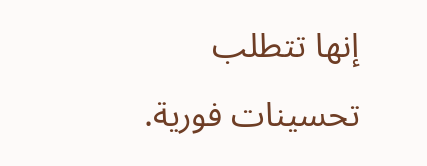إنها تتطلب تحسينات فورية.